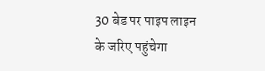30 बेड पर पाइप लाइन के जरिए पहुंचेगा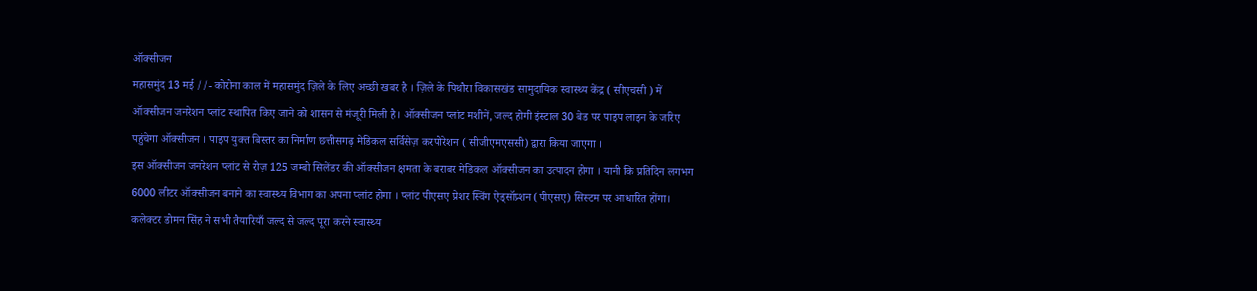ऑक्सीजन
महासमुंद 13 मई //- कोरोना काल में महासमुंद ज़िले के लिए अच्छी खबर है । ज़िले के पिथौरा विकासखंड सामुदायिक स्वास्थ्य केंद्र ( सीएचसी ) में ऑक्सीजन जनरेशन प्लांट स्थापित किए जाने को शासन से मंजूरी मिली है। ऑक्सीजन प्लांट मशीनें, जल्द होगी इंस्टाल 30 बेड पर पाइप लाइन के जरिए पहुंचेगा ऑक्सीजन । पाइप युक्त बिस्तर का निर्माण छत्तीसगढ़ मेडिकल सर्विसेज़ करपोरेशन ( सीजीएमएससी) द्वारा किया जाएगा ।
इस ऑक्सीजन जनरेशन प्लांट से रोज़ 125 जम्बो सिलेंडर की ऑक्सीजन क्षमता के बराबर मेडिकल ऑक्सीजन का उत्पादन होगा । यानी कि प्रतिदिन लगभग 6000 लीटर ऑक्सीजन बनाने का स्वास्थ्य विभाग का अपना प्लांट होगा । प्लांट पीएसए प्रेशर स्विंग ऐड्सॉप्र्शन (पीएसए) सिस्टम पर आधारित होंगा।
कलेक्टर डोमन सिंह ने सभी तैयारियाँ जल्द से जल्द पूरा करने स्वास्थ्य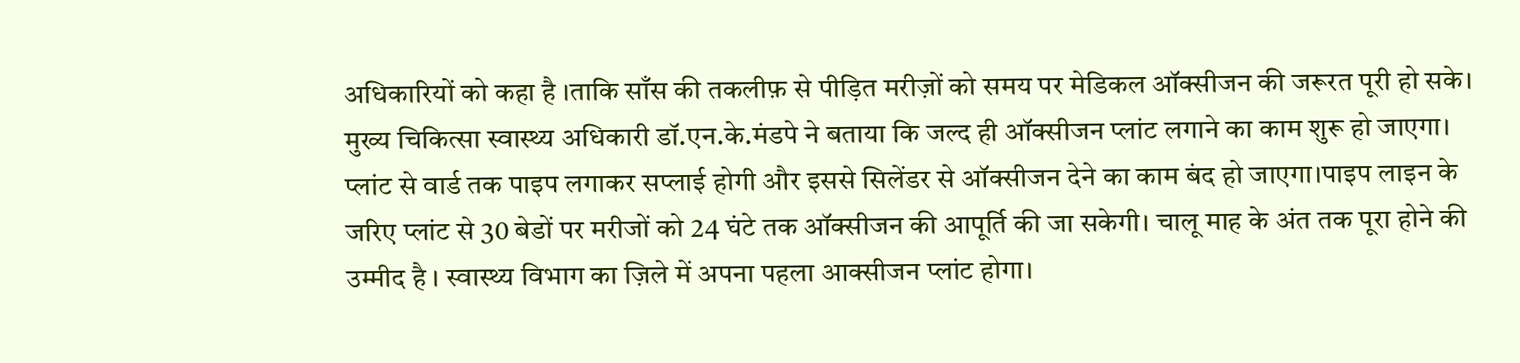अधिकारियों को कहा है ।ताकि साँस की तकलीफ़ से पीड़ित मरीज़ों को समय पर मेडिकल ऑक्सीजन की जरूरत पूरी हो सके। मुख्य चिकित्सा स्वास्थ्य अधिकारी डॉ.एन.के.मंडपे ने बताया कि जल्द ही ऑक्सीजन प्लांट लगाने का काम शुरू हो जाएगा। प्लांट से वार्ड तक पाइप लगाकर सप्लाई होगी और इससे सिलेंडर से ऑक्सीजन देने का काम बंद हो जाएगा।पाइप लाइन के जरिए प्लांट से 30 बेडों पर मरीजों को 24 घंटे तक ऑक्सीजन की आपूर्ति की जा सकेगी। चालू माह के अंत तक पूरा होने की उम्मीद है । स्वास्थ्य विभाग का ज़िले में अपना पहला आक्सीजन प्लांट होगा।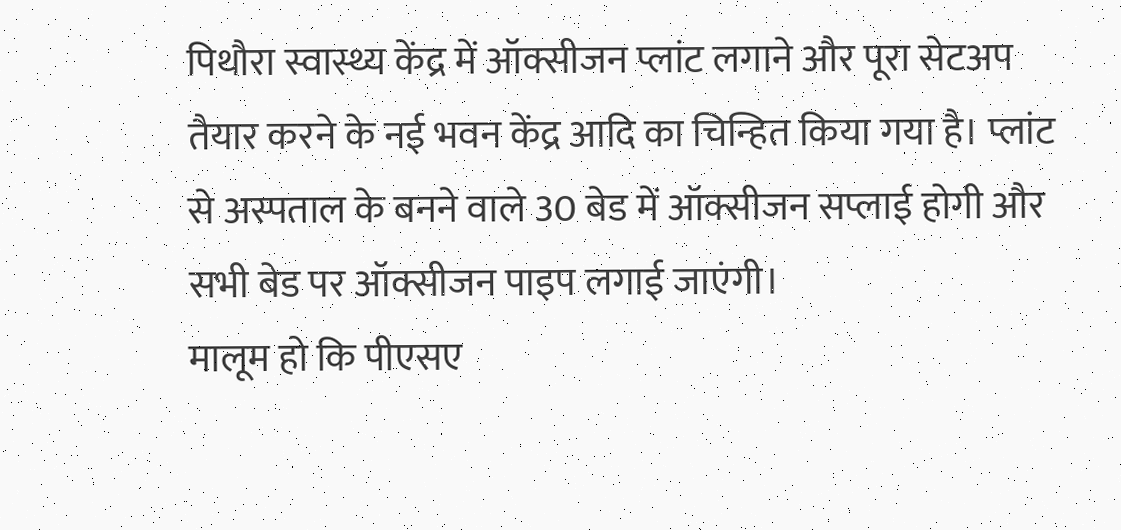पिथौरा स्वास्थ्य केंद्र में ऑक्सीजन प्लांट लगाने और पूरा सेटअप तैयार करने के नई भवन केंद्र आदि का चिन्हित किया गया है। प्लांट से अस्पताल के बनने वाले 30 बेड में ऑक्सीजन सप्लाई होगी और सभी बेड पर ऑक्सीजन पाइप लगाई जाएंगी।
मालूम हो कि पीएसए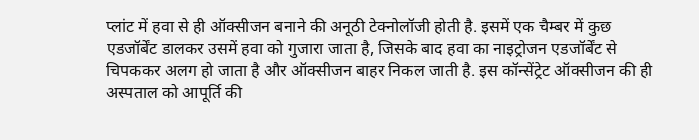प्लांट में हवा से ही ऑक्सीजन बनाने की अनूठी टेक्नोलॉजी होती है. इसमें एक चैम्बर में कुछ एडजॉर्बेंट डालकर उसमें हवा को गुजारा जाता है, जिसके बाद हवा का नाइट्रोजन एडजॉर्बेंट से चिपककर अलग हो जाता है और ऑक्सीजन बाहर निकल जाती है. इस कॉन्सेंट्रेट ऑक्सीजन की ही अस्पताल को आपूर्ति की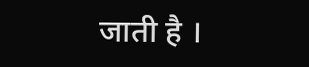जाती है ।